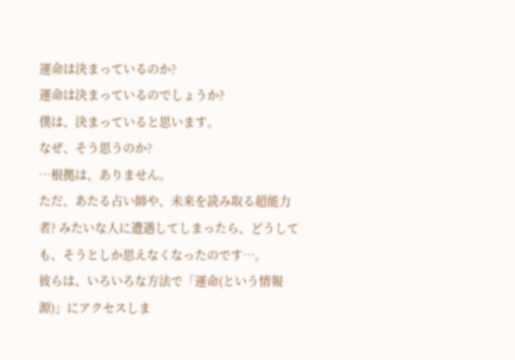運命は決まっているのか?
運命は決まっているのでしょうか?
僕は、決まっていると思います。
なぜ、そう思うのか?
…根拠は、ありません。
ただ、あたる占い師や、未来を読み取る超能力者? みたいな人に遭遇してしまったら、どうしても、そうとしか思えなくなったのです…。
彼らは、いろいろな方法で「運命(という情報源)」にアクセスしま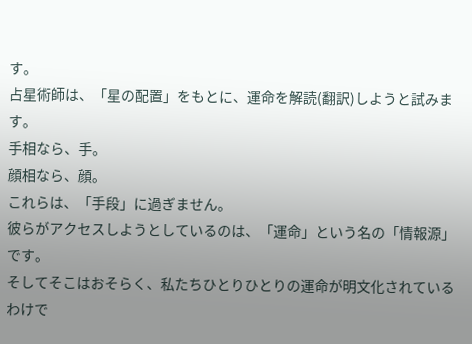す。
占星術師は、「星の配置」をもとに、運命を解読(翻訳)しようと試みます。
手相なら、手。
顔相なら、顔。
これらは、「手段」に過ぎません。
彼らがアクセスしようとしているのは、「運命」という名の「情報源」です。
そしてそこはおそらく、私たちひとりひとりの運命が明文化されているわけで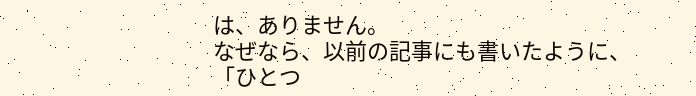は、ありません。
なぜなら、以前の記事にも書いたように、「ひとつ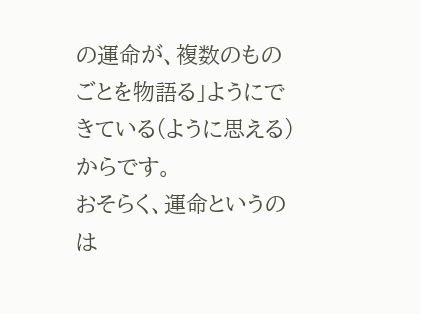の運命が、複数のものごとを物語る」ようにできている(ように思える)からです。
おそらく、運命というのは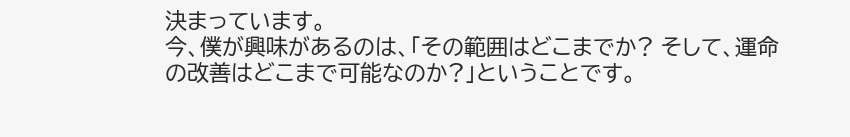決まっています。
今、僕が興味があるのは、「その範囲はどこまでか? そして、運命の改善はどこまで可能なのか?」ということです。